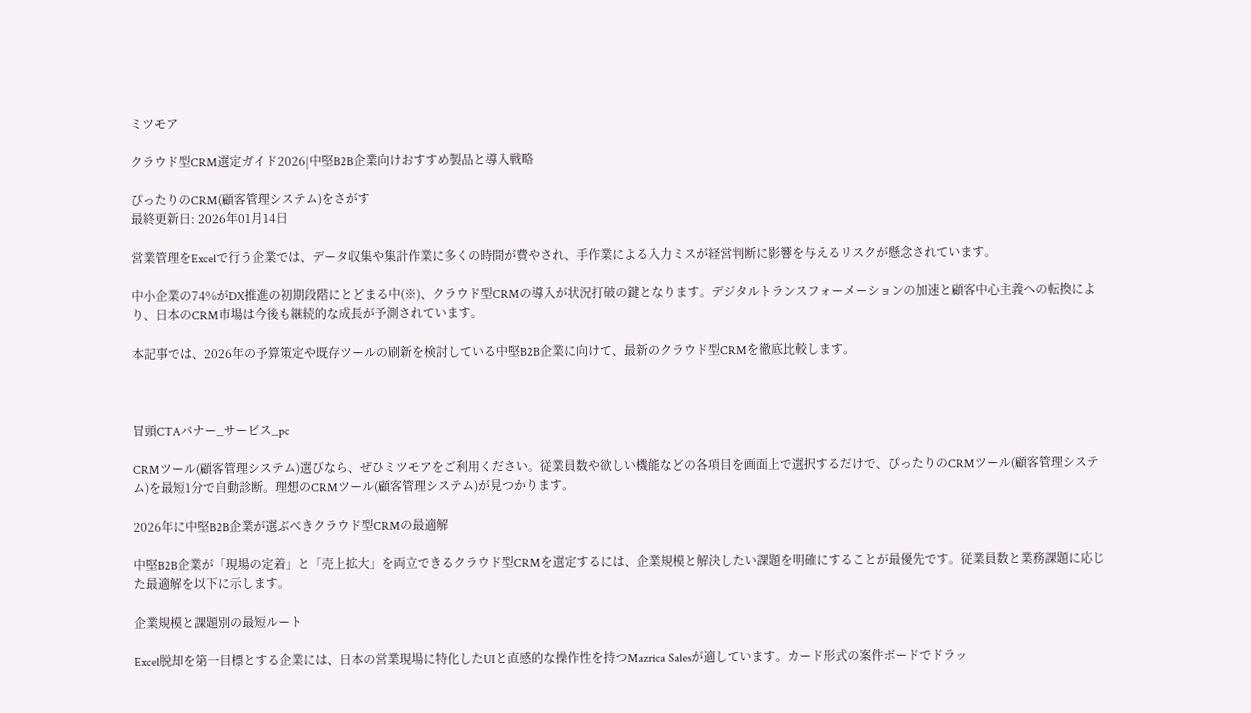ミツモア

クラウド型CRM選定ガイド2026|中堅B2B企業向けおすすめ製品と導入戦略

ぴったりのCRM(顧客管理システム)をさがす
最終更新日: 2026年01月14日

営業管理をExcelで行う企業では、データ収集や集計作業に多くの時間が費やされ、手作業による入力ミスが経営判断に影響を与えるリスクが懸念されています。

中小企業の74%がDX推進の初期段階にとどまる中(※)、クラウド型CRMの導入が状況打破の鍵となります。デジタルトランスフォーメーションの加速と顧客中心主義への転換により、日本のCRM市場は今後も継続的な成長が予測されています。

本記事では、2026年の予算策定や既存ツールの刷新を検討している中堅B2B企業に向けて、最新のクラウド型CRMを徹底比較します。



冒頭CTAバナー_サービス_pc

CRMツール(顧客管理システム)選びなら、ぜひミツモアをご利用ください。従業員数や欲しい機能などの各項目を画面上で選択するだけで、ぴったりのCRMツール(顧客管理システム)を最短1分で自動診断。理想のCRMツール(顧客管理システム)が見つかります。

2026年に中堅B2B企業が選ぶべきクラウド型CRMの最適解

中堅B2B企業が「現場の定着」と「売上拡大」を両立できるクラウド型CRMを選定するには、企業規模と解決したい課題を明確にすることが最優先です。従業員数と業務課題に応じた最適解を以下に示します。

企業規模と課題別の最短ルート

Excel脱却を第一目標とする企業には、日本の営業現場に特化したUIと直感的な操作性を持つMazrica Salesが適しています。カード形式の案件ボードでドラッ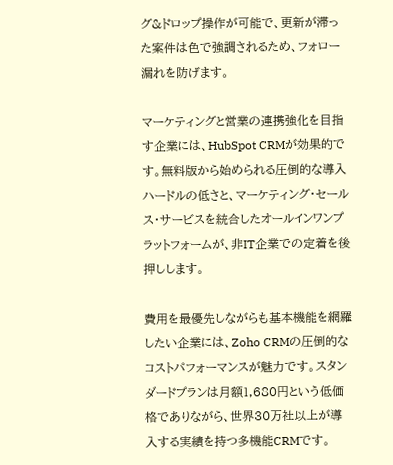グ&ドロップ操作が可能で、更新が滞った案件は色で強調されるため、フォロー漏れを防げます。

マーケティングと営業の連携強化を目指す企業には、HubSpot CRMが効果的です。無料版から始められる圧倒的な導入ハードルの低さと、マーケティング・セールス・サービスを統合したオールインワンプラットフォームが、非IT企業での定着を後押しします。

費用を最優先しながらも基本機能を網羅したい企業には、Zoho CRMの圧倒的なコストパフォーマンスが魅力です。スタンダードプランは月額1,680円という低価格でありながら、世界30万社以上が導入する実績を持つ多機能CRMです。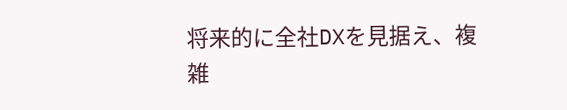将来的に全社DXを見据え、複雑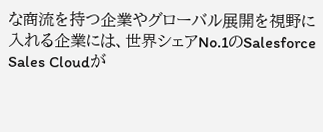な商流を持つ企業やグローバル展開を視野に入れる企業には、世界シェアNo.1のSalesforce Sales Cloudが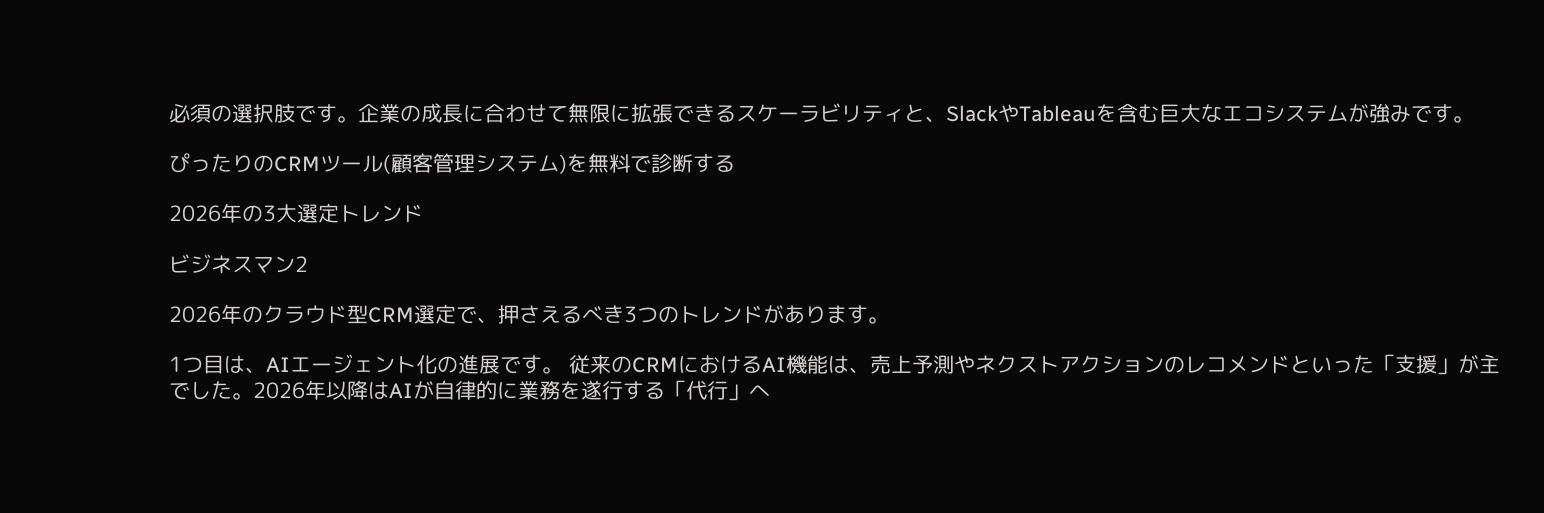必須の選択肢です。企業の成長に合わせて無限に拡張できるスケーラビリティと、SlackやTableauを含む巨大なエコシステムが強みです。

ぴったりのCRMツール(顧客管理システム)を無料で診断する

2026年の3大選定トレンド

ビジネスマン2

2026年のクラウド型CRM選定で、押さえるべき3つのトレンドがあります。

1つ目は、AIエージェント化の進展です。 従来のCRMにおけるAI機能は、売上予測やネクストアクションのレコメンドといった「支援」が主でした。2026年以降はAIが自律的に業務を遂行する「代行」へ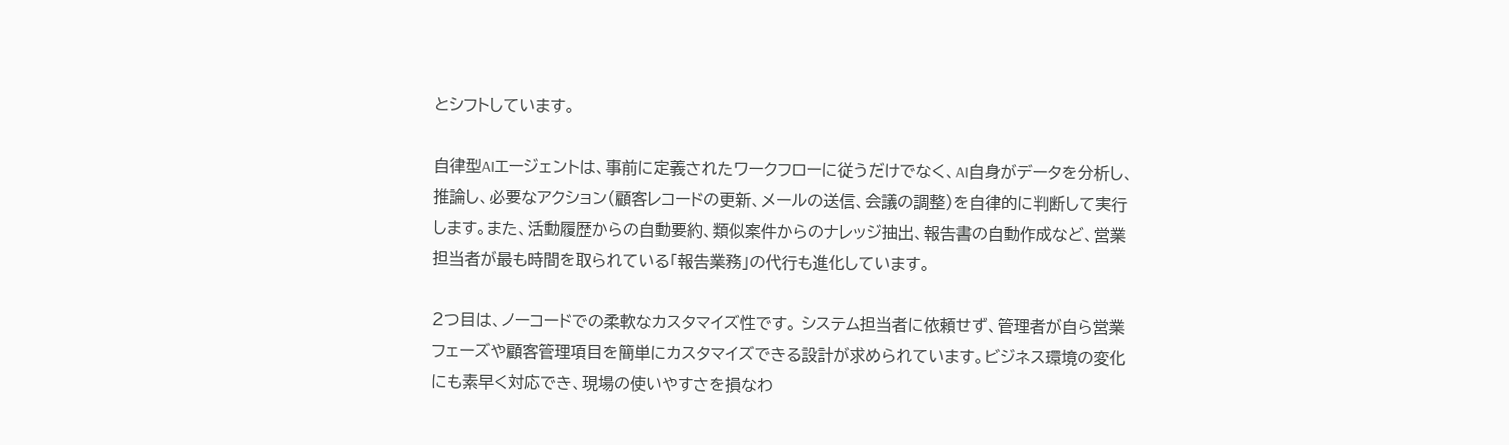とシフトしています。

自律型AIエージェントは、事前に定義されたワークフローに従うだけでなく、AI自身がデータを分析し、推論し、必要なアクション(顧客レコードの更新、メールの送信、会議の調整)を自律的に判断して実行します。また、活動履歴からの自動要約、類似案件からのナレッジ抽出、報告書の自動作成など、営業担当者が最も時間を取られている「報告業務」の代行も進化しています。

2つ目は、ノーコードでの柔軟なカスタマイズ性です。 システム担当者に依頼せず、管理者が自ら営業フェーズや顧客管理項目を簡単にカスタマイズできる設計が求められています。ビジネス環境の変化にも素早く対応でき、現場の使いやすさを損なわ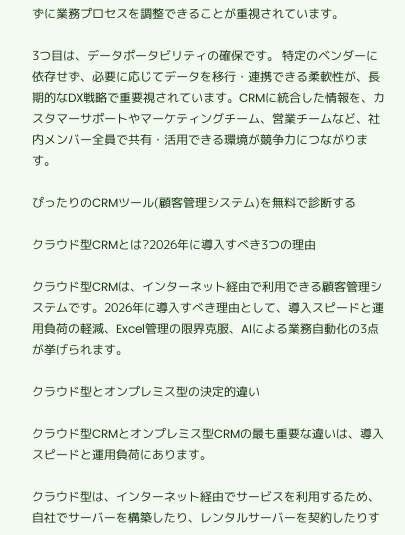ずに業務プロセスを調整できることが重視されています。

3つ目は、データポータビリティの確保です。 特定のベンダーに依存せず、必要に応じてデータを移行・連携できる柔軟性が、長期的なDX戦略で重要視されています。CRMに統合した情報を、カスタマーサポートやマーケティングチーム、営業チームなど、社内メンバー全員で共有・活用できる環境が競争力につながります。

ぴったりのCRMツール(顧客管理システム)を無料で診断する

クラウド型CRMとは?2026年に導入すべき3つの理由

クラウド型CRMは、インターネット経由で利用できる顧客管理システムです。2026年に導入すべき理由として、導入スピードと運用負荷の軽減、Excel管理の限界克服、AIによる業務自動化の3点が挙げられます。

クラウド型とオンプレミス型の決定的違い

クラウド型CRMとオンプレミス型CRMの最も重要な違いは、導入スピードと運用負荷にあります。

クラウド型は、インターネット経由でサービスを利用するため、自社でサーバーを構築したり、レンタルサーバーを契約したりす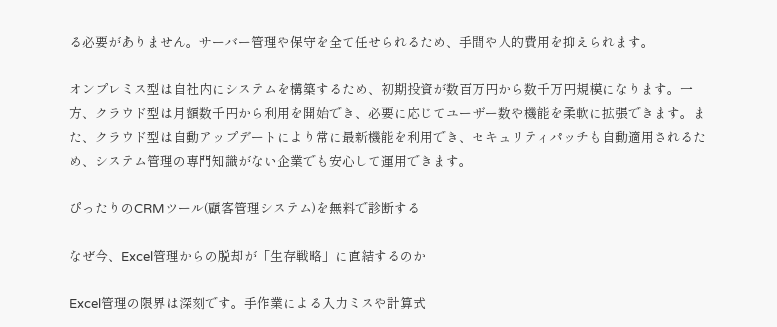る必要がありません。サーバー管理や保守を全て任せられるため、手間や人的費用を抑えられます。

オンプレミス型は自社内にシステムを構築するため、初期投資が数百万円から数千万円規模になります。一方、クラウド型は月額数千円から利用を開始でき、必要に応じてユーザー数や機能を柔軟に拡張できます。また、クラウド型は自動アップデートにより常に最新機能を利用でき、セキュリティパッチも自動適用されるため、システム管理の専門知識がない企業でも安心して運用できます。

ぴったりのCRMツール(顧客管理システム)を無料で診断する

なぜ今、Excel管理からの脱却が「生存戦略」に直結するのか

Excel管理の限界は深刻です。手作業による入力ミスや計算式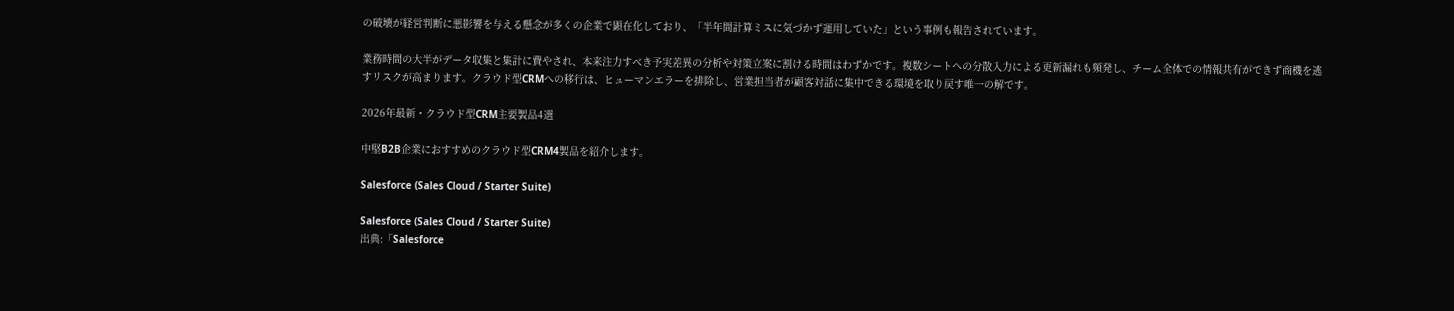の破壊が経営判断に悪影響を与える懸念が多くの企業で顕在化しており、「半年間計算ミスに気づかず運用していた」という事例も報告されています。

業務時間の大半がデータ収集と集計に費やされ、本来注力すべき予実差異の分析や対策立案に割ける時間はわずかです。複数シートへの分散入力による更新漏れも頻発し、チーム全体での情報共有ができず商機を逃すリスクが高まります。クラウド型CRMへの移行は、ヒューマンエラーを排除し、営業担当者が顧客対話に集中できる環境を取り戻す唯一の解です。

2026年最新・クラウド型CRM主要製品4選

中堅B2B企業におすすめのクラウド型CRM4製品を紹介します。

Salesforce (Sales Cloud / Starter Suite)

Salesforce (Sales Cloud / Starter Suite)
出典:「Salesforce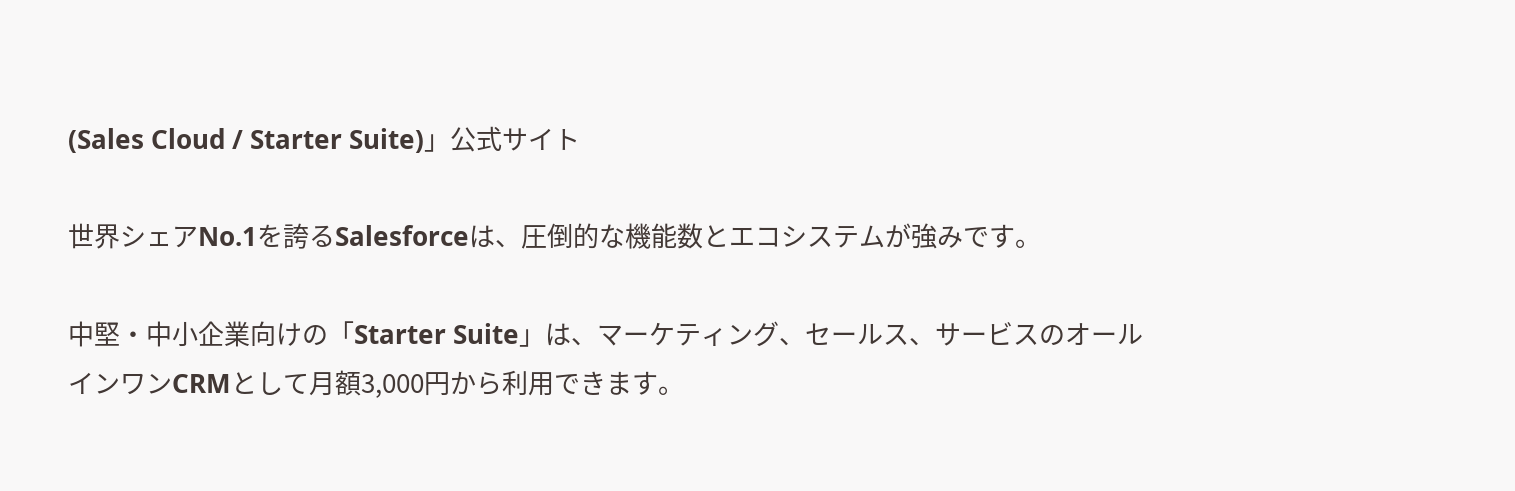(Sales Cloud / Starter Suite)」公式サイト

世界シェアNo.1を誇るSalesforceは、圧倒的な機能数とエコシステムが強みです。

中堅・中小企業向けの「Starter Suite」は、マーケティング、セールス、サービスのオールインワンCRMとして月額3,000円から利用できます。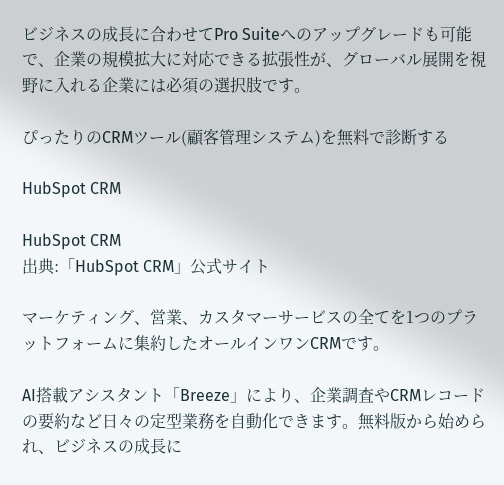ビジネスの成長に合わせてPro Suiteへのアップグレードも可能で、企業の規模拡大に対応できる拡張性が、グローバル展開を視野に入れる企業には必須の選択肢です。

ぴったりのCRMツール(顧客管理システム)を無料で診断する

HubSpot CRM

HubSpot CRM
出典:「HubSpot CRM」公式サイト

マーケティング、営業、カスタマーサービスの全てを1つのプラットフォームに集約したオールインワンCRMです。

AI搭載アシスタント「Breeze」により、企業調査やCRMレコードの要約など日々の定型業務を自動化できます。無料版から始められ、ビジネスの成長に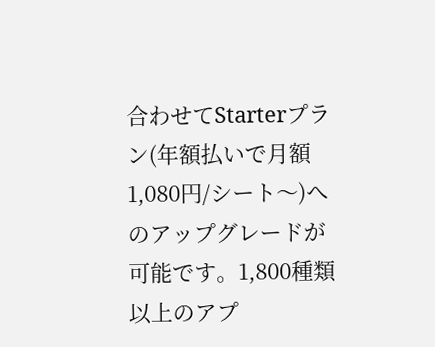合わせてStarterプラン(年額払いで月額1,080円/シート〜)へのアップグレードが可能です。1,800種類以上のアプ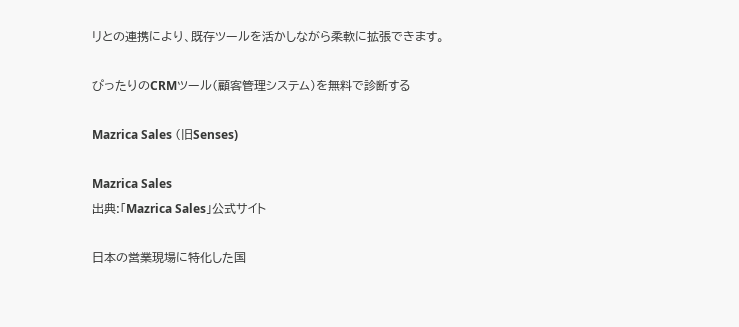リとの連携により、既存ツールを活かしながら柔軟に拡張できます。

ぴったりのCRMツール(顧客管理システム)を無料で診断する

Mazrica Sales (旧Senses)

Mazrica Sales
出典:「Mazrica Sales」公式サイト

日本の営業現場に特化した国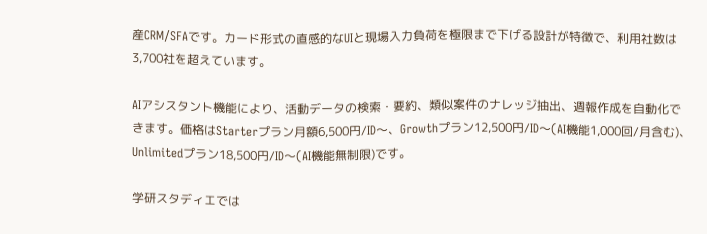産CRM/SFAです。カード形式の直感的なUIと現場入力負荷を極限まで下げる設計が特徴で、利用社数は3,700社を超えています。

AIアシスタント機能により、活動データの検索・要約、類似案件のナレッジ抽出、週報作成を自動化できます。価格はStarterプラン月額6,500円/ID〜、Growthプラン12,500円/ID〜(AI機能1,000回/月含む)、Unlimitedプラン18,500円/ID〜(AI機能無制限)です。

学研スタディエでは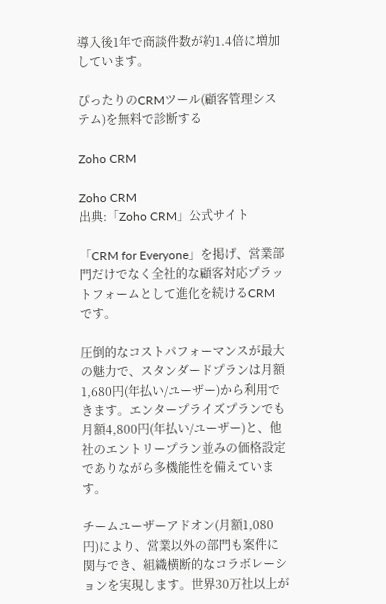導入後1年で商談件数が約1.4倍に増加しています。

ぴったりのCRMツール(顧客管理システム)を無料で診断する

Zoho CRM

Zoho CRM
出典:「Zoho CRM」公式サイト

「CRM for Everyone」を掲げ、営業部門だけでなく全社的な顧客対応プラットフォームとして進化を続けるCRMです。

圧倒的なコストパフォーマンスが最大の魅力で、スタンダードプランは月額1,680円(年払い/ユーザー)から利用できます。エンタープライズプランでも月額4,800円(年払い/ユーザー)と、他社のエントリープラン並みの価格設定でありながら多機能性を備えています。

チームユーザーアドオン(月額1,080円)により、営業以外の部門も案件に関与でき、組織横断的なコラボレーションを実現します。世界30万社以上が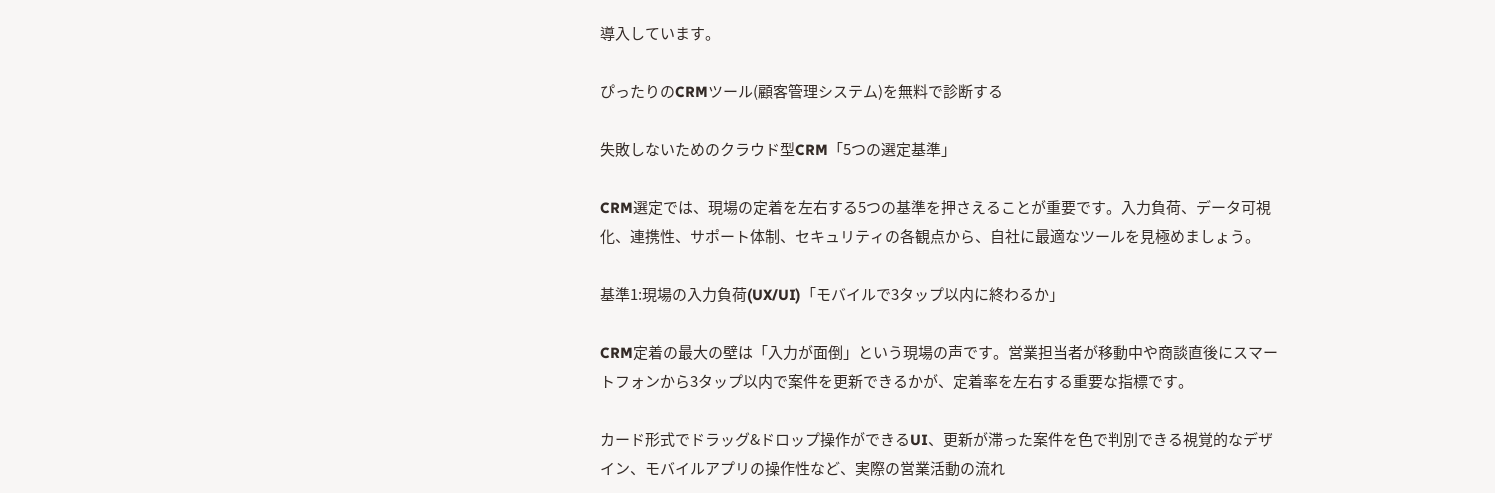導入しています。

ぴったりのCRMツール(顧客管理システム)を無料で診断する

失敗しないためのクラウド型CRM「5つの選定基準」

CRM選定では、現場の定着を左右する5つの基準を押さえることが重要です。入力負荷、データ可視化、連携性、サポート体制、セキュリティの各観点から、自社に最適なツールを見極めましょう。

基準1:現場の入力負荷(UX/UI)「モバイルで3タップ以内に終わるか」

CRM定着の最大の壁は「入力が面倒」という現場の声です。営業担当者が移動中や商談直後にスマートフォンから3タップ以内で案件を更新できるかが、定着率を左右する重要な指標です。

カード形式でドラッグ&ドロップ操作ができるUI、更新が滞った案件を色で判別できる視覚的なデザイン、モバイルアプリの操作性など、実際の営業活動の流れ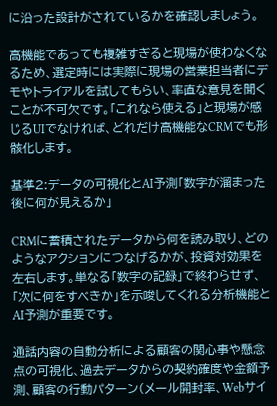に沿った設計がされているかを確認しましょう。

高機能であっても複雑すぎると現場が使わなくなるため、選定時には実際に現場の営業担当者にデモやトライアルを試してもらい、率直な意見を聞くことが不可欠です。「これなら使える」と現場が感じるUIでなければ、どれだけ高機能なCRMでも形骸化します。

基準2:データの可視化とAI予測「数字が溜まった後に何が見えるか」

CRMに蓄積されたデータから何を読み取り、どのようなアクションにつなげるかが、投資対効果を左右します。単なる「数字の記録」で終わらせず、「次に何をすべきか」を示唆してくれる分析機能とAI予測が重要です。

通話内容の自動分析による顧客の関心事や懸念点の可視化、過去データからの契約確度や金額予測、顧客の行動パターン(メール開封率、Webサイ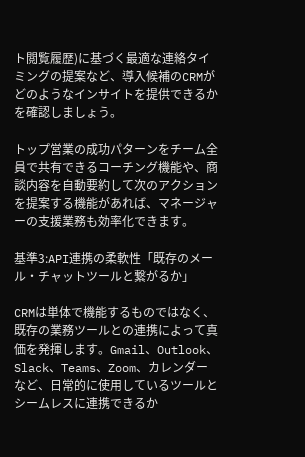ト閲覧履歴)に基づく最適な連絡タイミングの提案など、導入候補のCRMがどのようなインサイトを提供できるかを確認しましょう。

トップ営業の成功パターンをチーム全員で共有できるコーチング機能や、商談内容を自動要約して次のアクションを提案する機能があれば、マネージャーの支援業務も効率化できます。

基準3:API連携の柔軟性「既存のメール・チャットツールと繋がるか」

CRMは単体で機能するものではなく、既存の業務ツールとの連携によって真価を発揮します。Gmail、Outlook、Slack、Teams、Zoom、カレンダーなど、日常的に使用しているツールとシームレスに連携できるか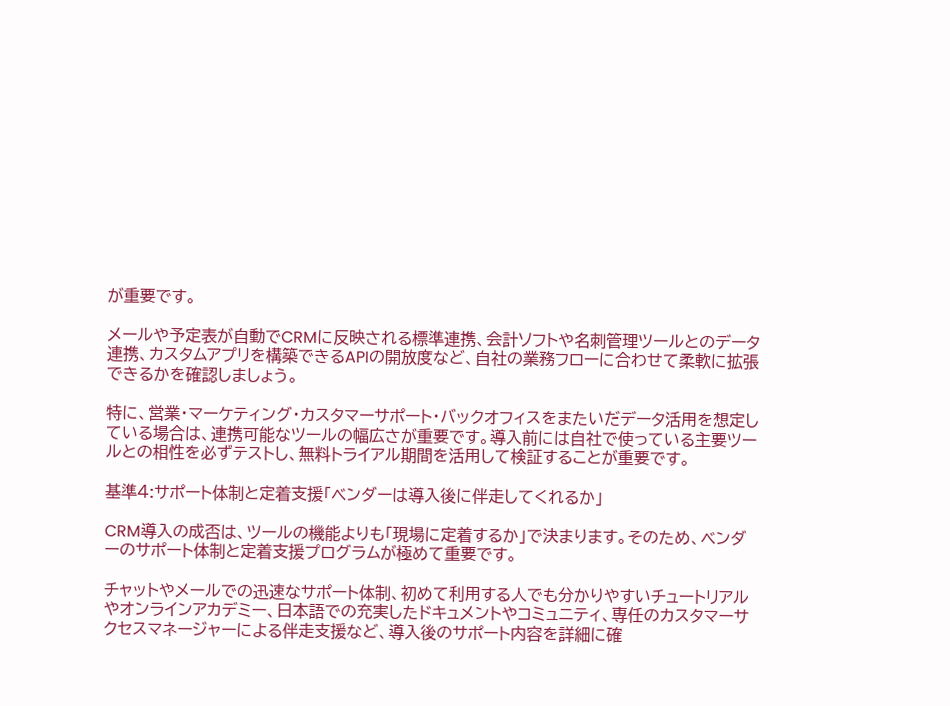が重要です。

メールや予定表が自動でCRMに反映される標準連携、会計ソフトや名刺管理ツールとのデータ連携、カスタムアプリを構築できるAPIの開放度など、自社の業務フローに合わせて柔軟に拡張できるかを確認しましょう。

特に、営業・マーケティング・カスタマーサポート・バックオフィスをまたいだデータ活用を想定している場合は、連携可能なツールの幅広さが重要です。導入前には自社で使っている主要ツールとの相性を必ずテストし、無料トライアル期間を活用して検証することが重要です。

基準4:サポート体制と定着支援「ベンダーは導入後に伴走してくれるか」

CRM導入の成否は、ツールの機能よりも「現場に定着するか」で決まります。そのため、ベンダーのサポート体制と定着支援プログラムが極めて重要です。

チャットやメールでの迅速なサポート体制、初めて利用する人でも分かりやすいチュートリアルやオンラインアカデミー、日本語での充実したドキュメントやコミュニティ、専任のカスタマーサクセスマネージャーによる伴走支援など、導入後のサポート内容を詳細に確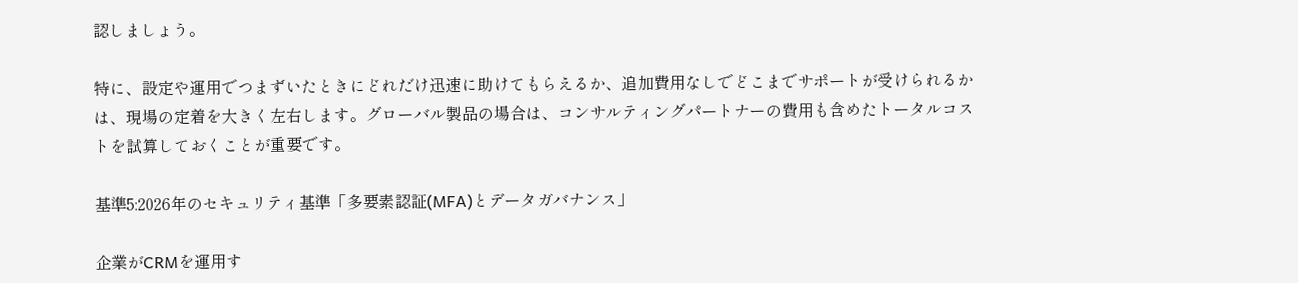認しましょう。

特に、設定や運用でつまずいたときにどれだけ迅速に助けてもらえるか、追加費用なしでどこまでサポートが受けられるかは、現場の定着を大きく左右します。グローバル製品の場合は、コンサルティングパートナーの費用も含めたトータルコストを試算しておくことが重要です。

基準5:2026年のセキュリティ基準「多要素認証(MFA)とデータガバナンス」

企業がCRMを運用す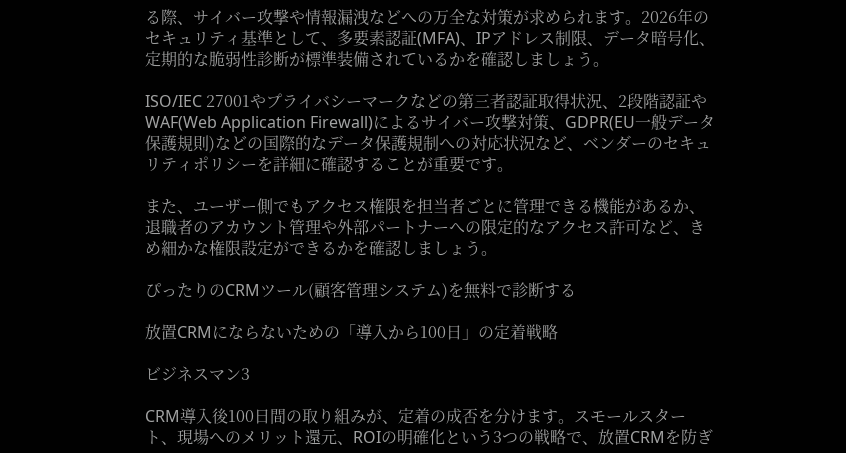る際、サイバー攻撃や情報漏洩などへの万全な対策が求められます。2026年のセキュリティ基準として、多要素認証(MFA)、IPアドレス制限、データ暗号化、定期的な脆弱性診断が標準装備されているかを確認しましょう。

ISO/IEC 27001やプライバシーマークなどの第三者認証取得状況、2段階認証やWAF(Web Application Firewall)によるサイバー攻撃対策、GDPR(EU一般データ保護規則)などの国際的なデータ保護規制への対応状況など、ベンダーのセキュリティポリシーを詳細に確認することが重要です。

また、ユーザー側でもアクセス権限を担当者ごとに管理できる機能があるか、退職者のアカウント管理や外部パートナーへの限定的なアクセス許可など、きめ細かな権限設定ができるかを確認しましょう。

ぴったりのCRMツール(顧客管理システム)を無料で診断する

放置CRMにならないための「導入から100日」の定着戦略

ビジネスマン3

CRM導入後100日間の取り組みが、定着の成否を分けます。スモールスタート、現場へのメリット還元、ROIの明確化という3つの戦略で、放置CRMを防ぎ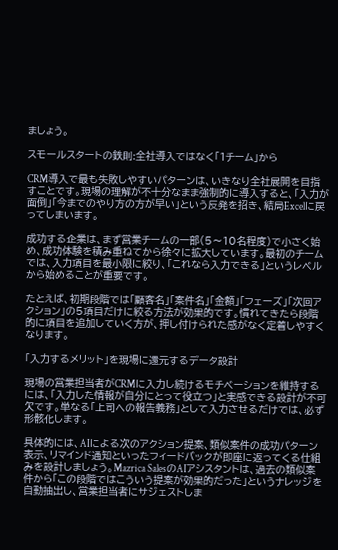ましょう。

スモールスタートの鉄則:全社導入ではなく「1チーム」から

CRM導入で最も失敗しやすいパターンは、いきなり全社展開を目指すことです。現場の理解が不十分なまま強制的に導入すると、「入力が面倒」「今までのやり方の方が早い」という反発を招き、結局Excelに戻ってしまいます。

成功する企業は、まず営業チームの一部(5〜10名程度)で小さく始め、成功体験を積み重ねてから徐々に拡大しています。最初のチームでは、入力項目を最小限に絞り、「これなら入力できる」というレベルから始めることが重要です。

たとえば、初期段階では「顧客名」「案件名」「金額」「フェーズ」「次回アクション」の5項目だけに絞る方法が効果的です。慣れてきたら段階的に項目を追加していく方が、押し付けられた感がなく定着しやすくなります。

「入力するメリット」を現場に還元するデータ設計

現場の営業担当者がCRMに入力し続けるモチベーションを維持するには、「入力した情報が自分にとって役立つ」と実感できる設計が不可欠です。単なる「上司への報告義務」として入力させるだけでは、必ず形骸化します。

具体的には、AIによる次のアクション提案、類似案件の成功パターン表示、リマインド通知といったフィードバックが即座に返ってくる仕組みを設計しましょう。Mazrica SalesのAIアシスタントは、過去の類似案件から「この段階ではこういう提案が効果的だった」というナレッジを自動抽出し、営業担当者にサジェストしま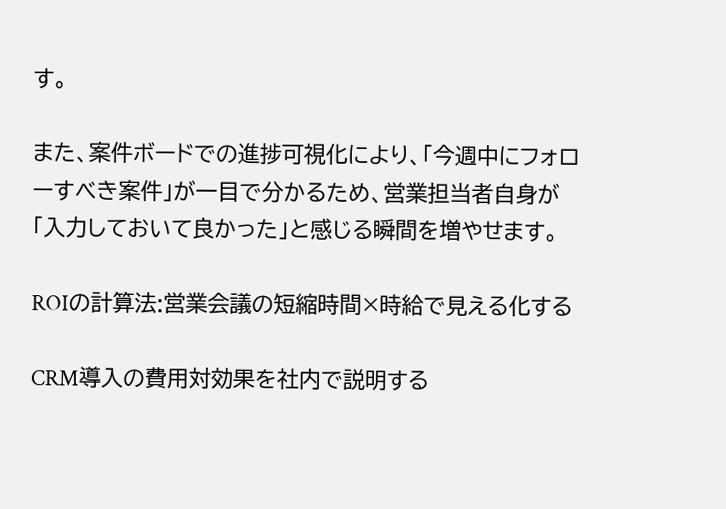す。

また、案件ボードでの進捗可視化により、「今週中にフォローすべき案件」が一目で分かるため、営業担当者自身が「入力しておいて良かった」と感じる瞬間を増やせます。

ROIの計算法:営業会議の短縮時間×時給で見える化する

CRM導入の費用対効果を社内で説明する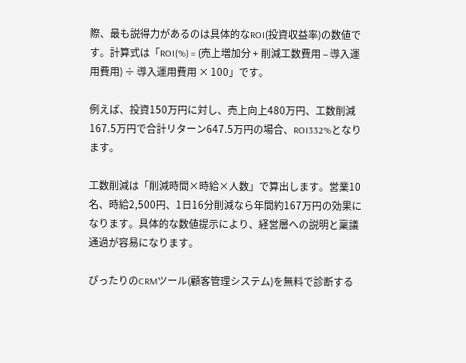際、最も説得力があるのは具体的なROI(投資収益率)の数値です。計算式は「ROI(%) = (売上増加分 + 削減工数費用 – 導入運用費用) ÷ 導入運用費用 × 100」です。

例えば、投資150万円に対し、売上向上480万円、工数削減167.5万円で合計リターン647.5万円の場合、ROI332%となります。

工数削減は「削減時間×時給×人数」で算出します。営業10名、時給2,500円、1日16分削減なら年間約167万円の効果になります。具体的な数値提示により、経営層への説明と稟議通過が容易になります。

ぴったりのCRMツール(顧客管理システム)を無料で診断する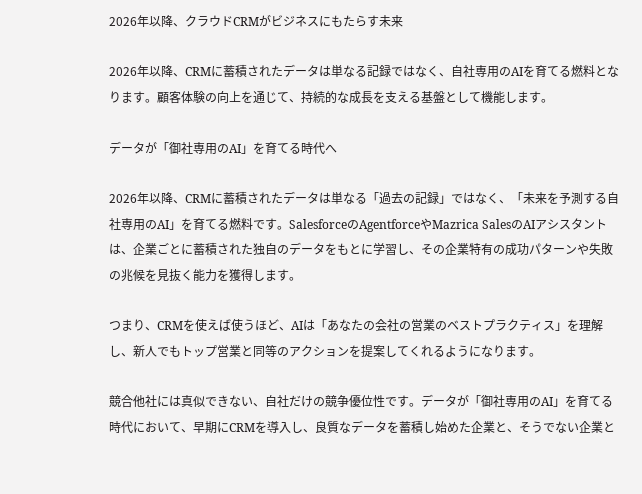2026年以降、クラウドCRMがビジネスにもたらす未来

2026年以降、CRMに蓄積されたデータは単なる記録ではなく、自社専用のAIを育てる燃料となります。顧客体験の向上を通じて、持続的な成長を支える基盤として機能します。

データが「御社専用のAI」を育てる時代へ

2026年以降、CRMに蓄積されたデータは単なる「過去の記録」ではなく、「未来を予測する自社専用のAI」を育てる燃料です。SalesforceのAgentforceやMazrica SalesのAIアシスタントは、企業ごとに蓄積された独自のデータをもとに学習し、その企業特有の成功パターンや失敗の兆候を見抜く能力を獲得します。

つまり、CRMを使えば使うほど、AIは「あなたの会社の営業のベストプラクティス」を理解し、新人でもトップ営業と同等のアクションを提案してくれるようになります。

競合他社には真似できない、自社だけの競争優位性です。データが「御社専用のAI」を育てる時代において、早期にCRMを導入し、良質なデータを蓄積し始めた企業と、そうでない企業と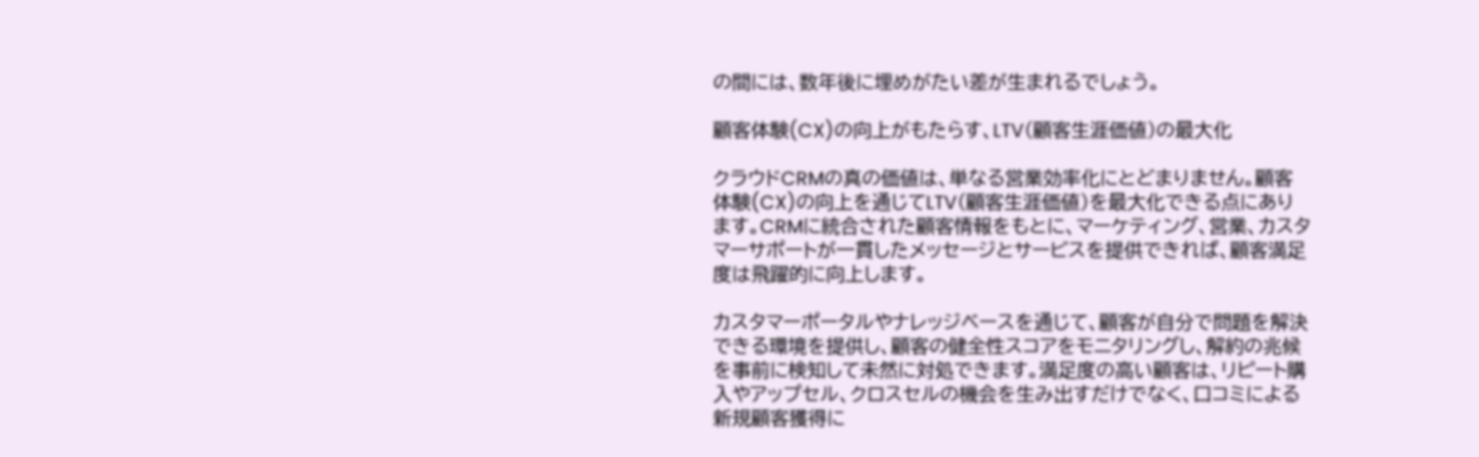の間には、数年後に埋めがたい差が生まれるでしょう。

顧客体験(CX)の向上がもたらす、LTV(顧客生涯価値)の最大化

クラウドCRMの真の価値は、単なる営業効率化にとどまりません。顧客体験(CX)の向上を通じてLTV(顧客生涯価値)を最大化できる点にあります。CRMに統合された顧客情報をもとに、マーケティング、営業、カスタマーサポートが一貫したメッセージとサービスを提供できれば、顧客満足度は飛躍的に向上します。

カスタマーポータルやナレッジベースを通じて、顧客が自分で問題を解決できる環境を提供し、顧客の健全性スコアをモニタリングし、解約の兆候を事前に検知して未然に対処できます。満足度の高い顧客は、リピート購入やアップセル、クロスセルの機会を生み出すだけでなく、口コミによる新規顧客獲得に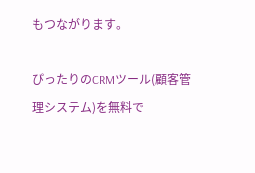もつながります。

ぴったりのCRMツール(顧客管理システム)を無料で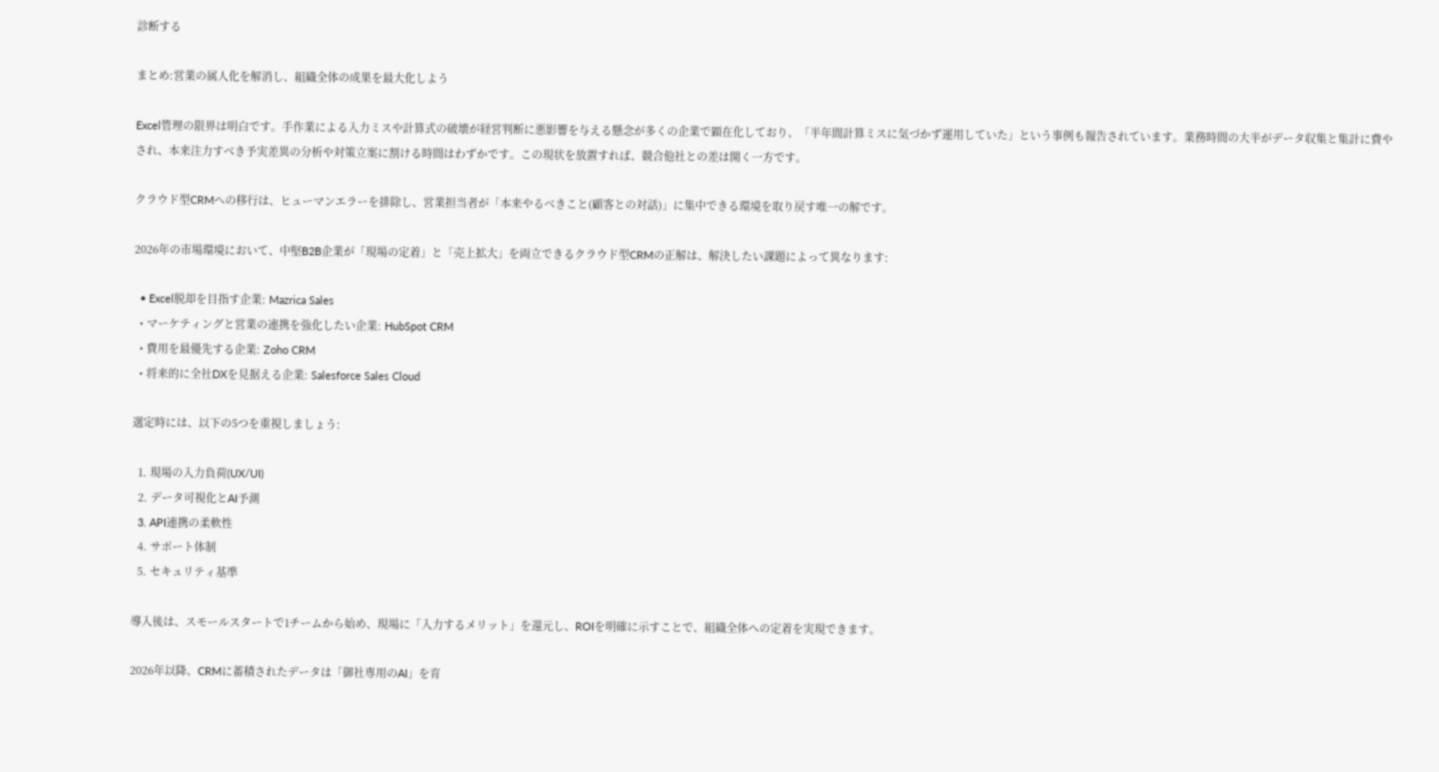診断する

まとめ:営業の属人化を解消し、組織全体の成果を最大化しよう

Excel管理の限界は明白です。手作業による入力ミスや計算式の破壊が経営判断に悪影響を与える懸念が多くの企業で顕在化しており、「半年間計算ミスに気づかず運用していた」という事例も報告されています。業務時間の大半がデータ収集と集計に費やされ、本来注力すべき予実差異の分析や対策立案に割ける時間はわずかです。この現状を放置すれば、競合他社との差は開く一方です。

クラウド型CRMへの移行は、ヒューマンエラーを排除し、営業担当者が「本来やるべきこと(顧客との対話)」に集中できる環境を取り戻す唯一の解です。

2026年の市場環境において、中堅B2B企業が「現場の定着」と「売上拡大」を両立できるクラウド型CRMの正解は、解決したい課題によって異なります:

  • Excel脱却を目指す企業: Mazrica Sales
  • マーケティングと営業の連携を強化したい企業: HubSpot CRM
  • 費用を最優先する企業: Zoho CRM
  • 将来的に全社DXを見据える企業: Salesforce Sales Cloud

選定時には、以下の5つを重視しましょう:

  1. 現場の入力負荷(UX/UI)
  2. データ可視化とAI予測
  3. API連携の柔軟性
  4. サポート体制
  5. セキュリティ基準

導入後は、スモールスタートで1チームから始め、現場に「入力するメリット」を還元し、ROIを明確に示すことで、組織全体への定着を実現できます。

2026年以降、CRMに蓄積されたデータは「御社専用のAI」を育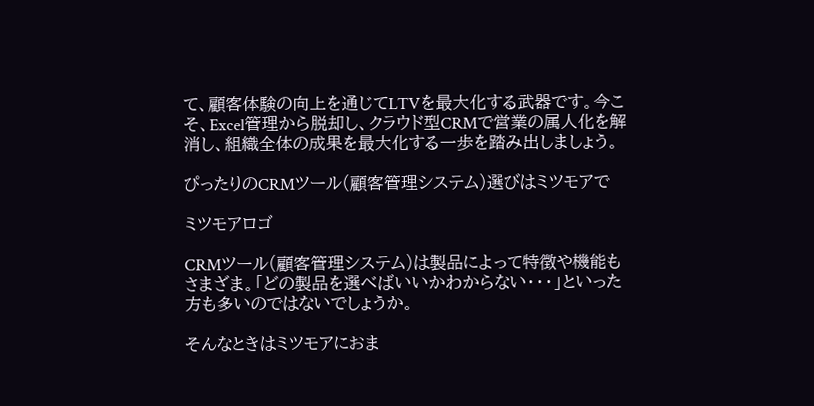て、顧客体験の向上を通じてLTVを最大化する武器です。今こそ、Excel管理から脱却し、クラウド型CRMで営業の属人化を解消し、組織全体の成果を最大化する一歩を踏み出しましょう。

ぴったりのCRMツール(顧客管理システム)選びはミツモアで

ミツモアロゴ

CRMツール(顧客管理システム)は製品によって特徴や機能もさまざま。「どの製品を選べばいいかわからない・・・」といった方も多いのではないでしょうか。

そんなときはミツモアにおま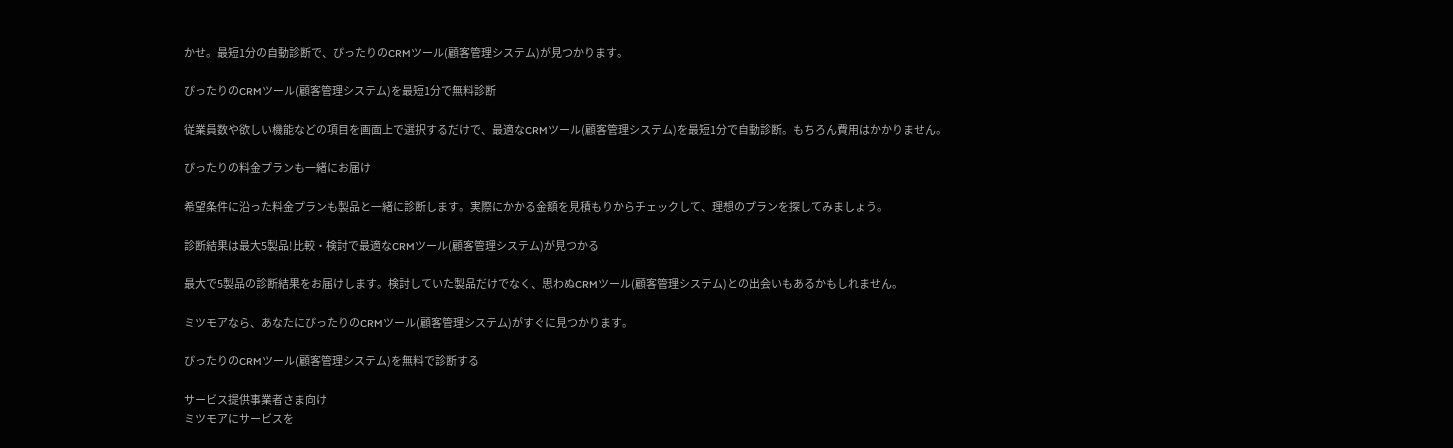かせ。最短1分の自動診断で、ぴったりのCRMツール(顧客管理システム)が見つかります。

ぴったりのCRMツール(顧客管理システム)を最短1分で無料診断

従業員数や欲しい機能などの項目を画面上で選択するだけで、最適なCRMツール(顧客管理システム)を最短1分で自動診断。もちろん費用はかかりません。

ぴったりの料金プランも一緒にお届け

希望条件に沿った料金プランも製品と一緒に診断します。実際にかかる金額を見積もりからチェックして、理想のプランを探してみましょう。

診断結果は最大5製品!比較・検討で最適なCRMツール(顧客管理システム)が見つかる

最大で5製品の診断結果をお届けします。検討していた製品だけでなく、思わぬCRMツール(顧客管理システム)との出会いもあるかもしれません。

ミツモアなら、あなたにぴったりのCRMツール(顧客管理システム)がすぐに見つかります。

ぴったりのCRMツール(顧客管理システム)を無料で診断する

サービス提供事業者さま向け
ミツモアにサービスを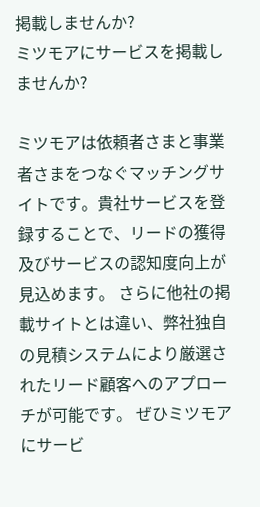掲載しませんか?
ミツモアにサービスを掲載しませんか?

ミツモアは依頼者さまと事業者さまをつなぐマッチングサイトです。貴社サービスを登録することで、リードの獲得及びサービスの認知度向上が見込めます。 さらに他社の掲載サイトとは違い、弊社独自の見積システムにより厳選されたリード顧客へのアプローチが可能です。 ぜひミツモアにサービ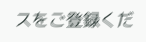スをご登録くだ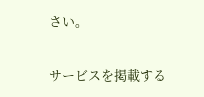さい。

サービスを掲載する